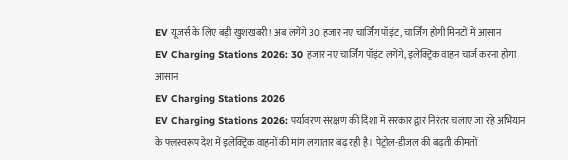EV यूजर्स के लिए बड़ी खुशखबरी! अब लगेंगे 30 हजार नए चार्जिंग पॉइंट, चार्जिंग होगी मिनटों में आसान
EV Charging Stations 2026: 30 हजार नए चार्जिंग पॉइंट लगेंगे, इलेक्ट्रिक वाहन चार्ज करना होगा आसान
EV Charging Stations 2026
EV Charging Stations 2026: पर्यावरण संरक्षण की दिशा में सरकार द्वार निरंतर चलाए जा रहे अभियान के फ्लस्वरूप देश में इलेक्ट्रिक वाहनों की मांग लगातार बढ़ रही है। पेट्रोल-डीजल की बढ़ती कीमतों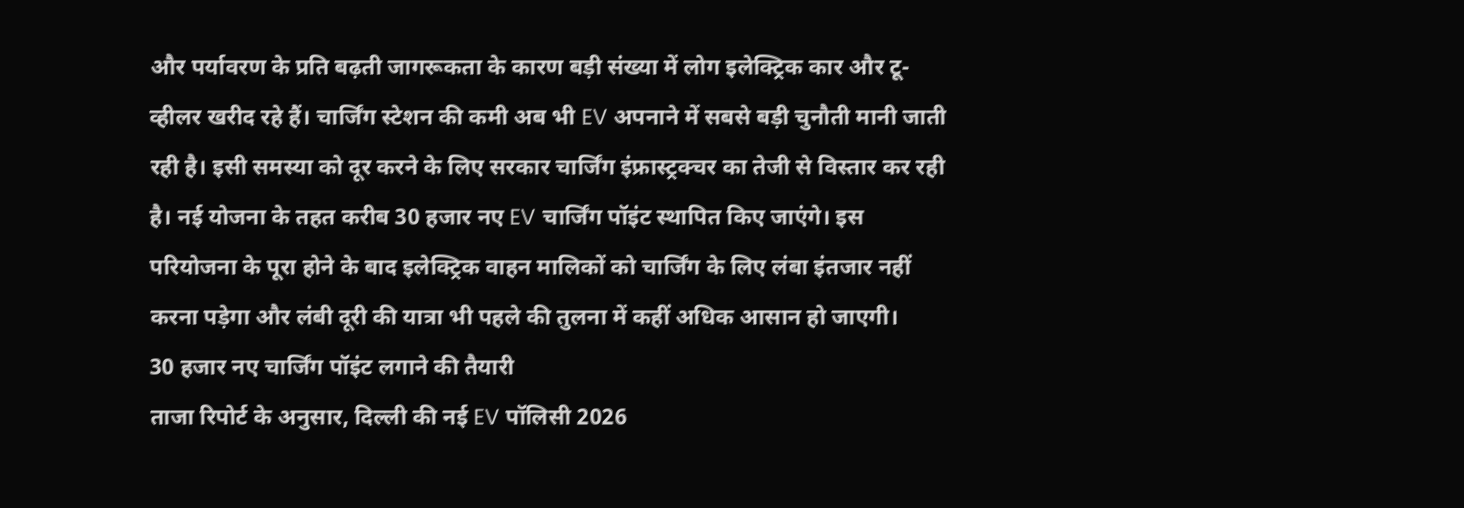और पर्यावरण के प्रति बढ़ती जागरूकता के कारण बड़ी संख्या में लोग इलेक्ट्रिक कार और टू-व्हीलर खरीद रहे हैं। चार्जिंग स्टेशन की कमी अब भी EV अपनाने में सबसे बड़ी चुनौती मानी जाती रही है। इसी समस्या को दूर करने के लिए सरकार चार्जिंग इंफ्रास्ट्रक्चर का तेजी से विस्तार कर रही है। नई योजना के तहत करीब 30 हजार नए EV चार्जिंग पॉइंट स्थापित किए जाएंगे। इस परियोजना के पूरा होने के बाद इलेक्ट्रिक वाहन मालिकों को चार्जिंग के लिए लंबा इंतजार नहीं करना पड़ेगा और लंबी दूरी की यात्रा भी पहले की तुलना में कहीं अधिक आसान हो जाएगी।
30 हजार नए चार्जिंग पॉइंट लगाने की तैयारी
ताजा रिपोर्ट के अनुसार, दिल्ली की नई EV पॉलिसी 2026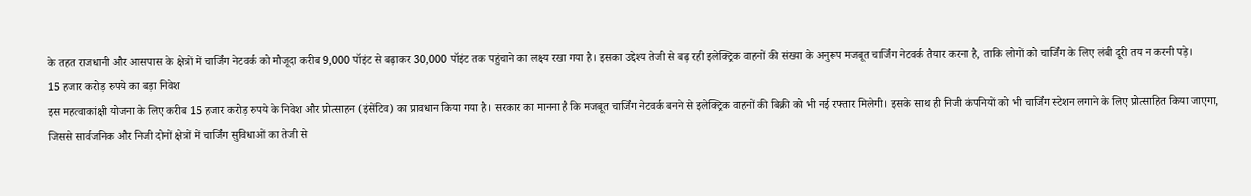के तहत राजधानी और आसपास के क्षेत्रों में चार्जिंग नेटवर्क को मौजूदा करीब 9,000 पॉइंट से बढ़ाकर 30,000 पॉइंट तक पहुंचाने का लक्ष्य रखा गया है। इसका उद्देश्य तेजी से बढ़ रही इलेक्ट्रिक वाहनों की संख्या के अनुरूप मजबूत चार्जिंग नेटवर्क तैयार करना है, ताकि लोगों को चार्जिंग के लिए लंबी दूरी तय न करनी पड़े।
15 हजार करोड़ रुपये का बड़ा निवेश
इस महत्वाकांक्षी योजना के लिए करीब 15 हजार करोड़ रुपये के निवेश और प्रोत्साहन (इंसेंटिव) का प्रावधान किया गया है। सरकार का मानना है कि मजबूत चार्जिंग नेटवर्क बनने से इलेक्ट्रिक वाहनों की बिक्री को भी नई रफ्तार मिलेगी। इसके साथ ही निजी कंपनियों को भी चार्जिंग स्टेशन लगाने के लिए प्रोत्साहित किया जाएगा, जिससे सार्वजनिक और निजी दोनों क्षेत्रों में चार्जिंग सुविधाओं का तेजी से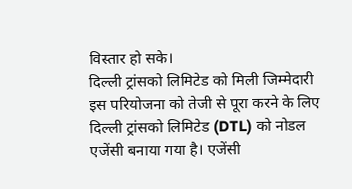विस्तार हो सके।
दिल्ली ट्रांसको लिमिटेड को मिली जिम्मेदारी
इस परियोजना को तेजी से पूरा करने के लिए दिल्ली ट्रांसको लिमिटेड (DTL) को नोडल एजेंसी बनाया गया है। एजेंसी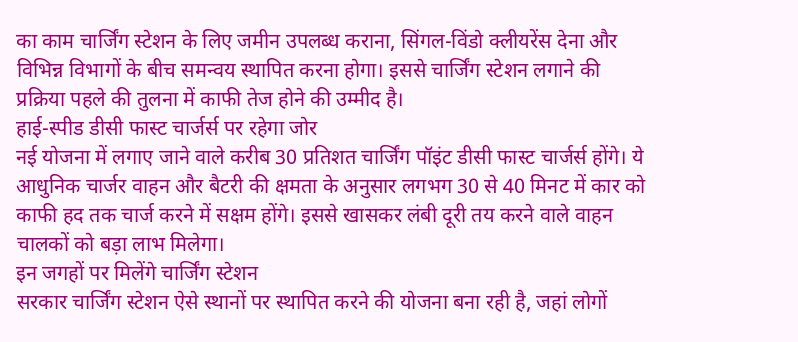का काम चार्जिंग स्टेशन के लिए जमीन उपलब्ध कराना, सिंगल-विंडो क्लीयरेंस देना और विभिन्न विभागों के बीच समन्वय स्थापित करना होगा। इससे चार्जिंग स्टेशन लगाने की प्रक्रिया पहले की तुलना में काफी तेज होने की उम्मीद है।
हाई-स्पीड डीसी फास्ट चार्जर्स पर रहेगा जोर
नई योजना में लगाए जाने वाले करीब 30 प्रतिशत चार्जिंग पॉइंट डीसी फास्ट चार्जर्स होंगे। ये आधुनिक चार्जर वाहन और बैटरी की क्षमता के अनुसार लगभग 30 से 40 मिनट में कार को काफी हद तक चार्ज करने में सक्षम होंगे। इससे खासकर लंबी दूरी तय करने वाले वाहन चालकों को बड़ा लाभ मिलेगा।
इन जगहों पर मिलेंगे चार्जिंग स्टेशन
सरकार चार्जिंग स्टेशन ऐसे स्थानों पर स्थापित करने की योजना बना रही है, जहां लोगों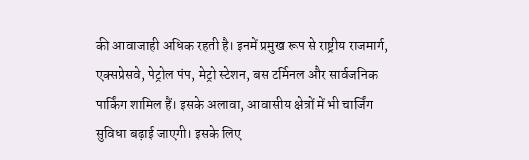की आवाजाही अधिक रहती है। इनमें प्रमुख रूप से राष्ट्रीय राजमार्ग, एक्सप्रेसवे, पेट्रोल पंप, मेट्रो स्टेशन, बस टर्मिनल और सार्वजनिक पार्किंग शामिल हैं। इसके अलावा, आवासीय क्षेत्रों में भी चार्जिंग सुविधा बढ़ाई जाएगी। इसके लिए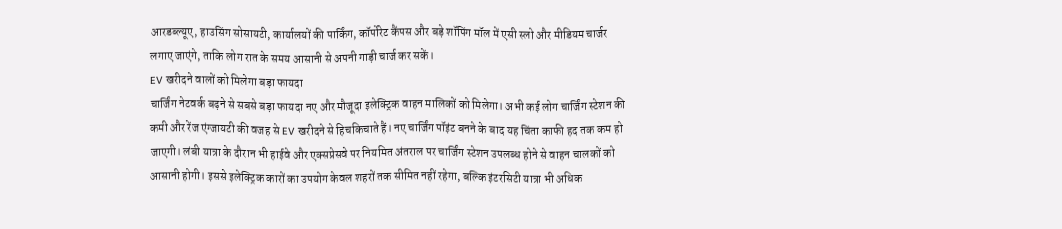आरडब्ल्यूए, हाउसिंग सोसायटी, कार्यालयों की पार्किंग, कॉर्पोरेट कैंपस और बड़े शॉपिंग मॉल में एसी स्लो और मीडियम चार्जर लगाए जाएंगे, ताकि लोग रात के समय आसानी से अपनी गाड़ी चार्ज कर सकें।
EV खरीदने वालों को मिलेगा बड़ा फायदा
चार्जिंग नेटवर्क बढ़ने से सबसे बड़ा फायदा नए और मौजूदा इलेक्ट्रिक वाहन मालिकों को मिलेगा। अभी कई लोग चार्जिंग स्टेशन की कमी और रेंज एंग्जायटी की वजह से EV खरीदने से हिचकिचाते हैं। नए चार्जिंग पॉइंट बनने के बाद यह चिंता काफी हद तक कम हो जाएगी। लंबी यात्रा के दौरान भी हाईवे और एक्सप्रेसवे पर नियमित अंतराल पर चार्जिंग स्टेशन उपलब्ध होने से वाहन चालकों को आसानी होगी। इससे इलेक्ट्रिक कारों का उपयोग केवल शहरों तक सीमित नहीं रहेगा, बल्कि इंटरसिटी यात्रा भी अधिक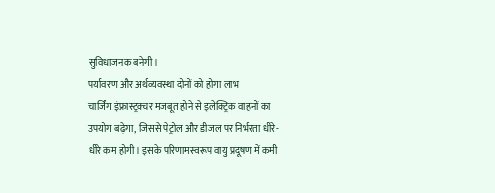सुविधाजनक बनेगी।
पर्यावरण और अर्थव्यवस्था दोनों को होगा लाभ
चार्जिंग इंफ्रास्ट्रक्चर मजबूत होने से इलेक्ट्रिक वाहनों का उपयोग बढ़ेगा, जिससे पेट्रोल और डीजल पर निर्भरता धीरे-धीरे कम होगी। इसके परिणामस्वरूप वायु प्रदूषण में कमी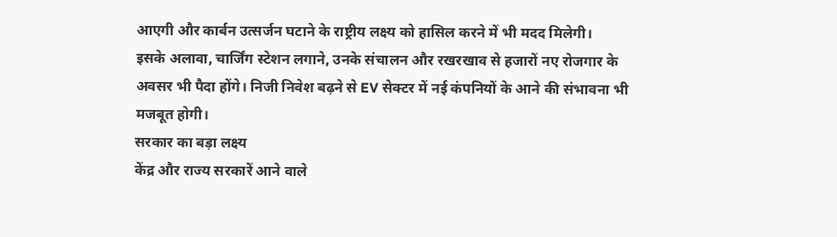आएगी और कार्बन उत्सर्जन घटाने के राष्ट्रीय लक्ष्य को हासिल करने में भी मदद मिलेगी।
इसके अलावा, चार्जिंग स्टेशन लगाने, उनके संचालन और रखरखाव से हजारों नए रोजगार के अवसर भी पैदा होंगे। निजी निवेश बढ़ने से EV सेक्टर में नई कंपनियों के आने की संभावना भी मजबूत होगी।
सरकार का बड़ा लक्ष्य
केंद्र और राज्य सरकारें आने वाले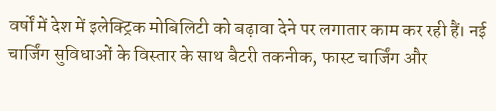वर्षों में देश में इलेक्ट्रिक मोबिलिटी को बढ़ावा देने पर लगातार काम कर रही हैं। नई चार्जिंग सुविधाओं के विस्तार के साथ बैटरी तकनीक, फास्ट चार्जिंग और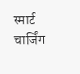स्मार्ट चार्जिंग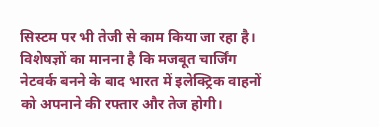सिस्टम पर भी तेजी से काम किया जा रहा है। विशेषज्ञों का मानना है कि मजबूत चार्जिंग नेटवर्क बनने के बाद भारत में इलेक्ट्रिक वाहनों को अपनाने की रफ्तार और तेज होगी।